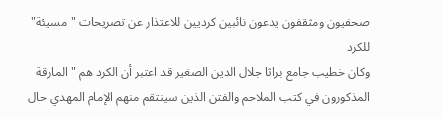صحفيون ومثقفون يدعون نائبين كرديين للاعتذار عن تصريحات "مسيئة" للكرد
وكان خطيب جامع براثا جلال الدين الصغير قد اعتبر أن الكرد هم "المارقة المذكورون في كتب الملاحم والفتن الذين سينتقم منهم الإمام المهدي حال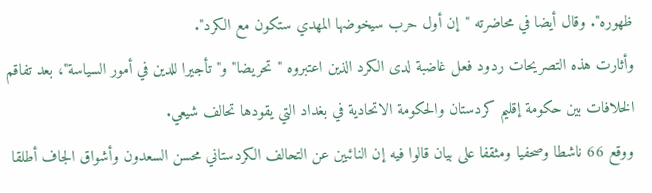ظهوره". وقال أيضا في محاضرته "إن أول حرب سيخوضها المهدي ستكون مع الكرد".
وأثارت هذه التصريحات ردود فعل غاضبة لدى الكرد الذين اعتبروه "تحريضا" و"تأجيرا للدين في أمور السياسة"، بعد تفاقم الخلافات بين حكومة إقليم كردستان والحكومة الاتحادية في بغداد التي يقودها تحالف شيعي.
ووقع 66 ناشطا وصحفيا ومثقفا على بيان قالوا فيه إن النائبين عن التحالف الكردستاني محسن السعدون وأشواق الجاف أطلقا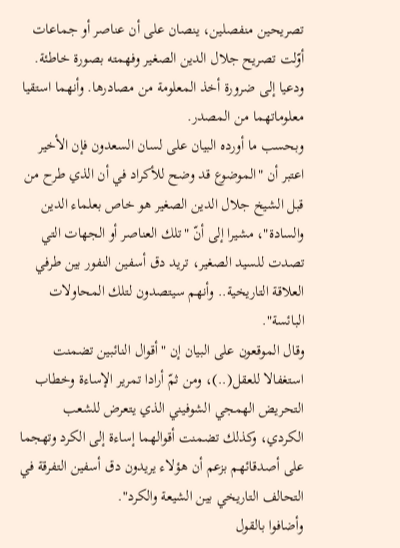تصريحين منفصلين، ينصان على أن عناصر أو جماعات أوّلت تصريح جلال الدين الصغير وفهمته بصورة خاطئة. ودعيا إلى ضرورة أخذ المعلومة من مصادرها. وأنهما استقيا معلوماتهما من المصدر.
وبحسب ما أورده البيان على لسان السعدون فإن الأخير اعتبر أن "الموضوع قد وضح للأكراد في أن الذي طرح من قبل الشيخ جلال الدين الصغير هو خاص بعلماء الدين والسادة"، مشيرا إلى أنّ "تلك العناصر أو الجهات التي تصدت للسيد الصغير، تريد دق أسفين النفور بين طرفي العلاقة التاريخية.. وأنهم سيتصدون لتلك المحاولات البائسة".
وقال الموقعون على البيان إن "أقوال النائبين تضمنت استغفالا للعقل(..)، ومن ثمّ أرادا تمرير الإساءة وخطاب التحريض الهمجي الشوفيني الذي يتعرض للشعب الكردي، وكذلك تضمنت أقوالهما إساءة إلى الكرد وتهجما على أصدقائهم بزعم أن هؤلاء يريدون دق أسفين التفرقة في التحالف التاريخي بين الشيعة والكرد".
وأضافوا بالقول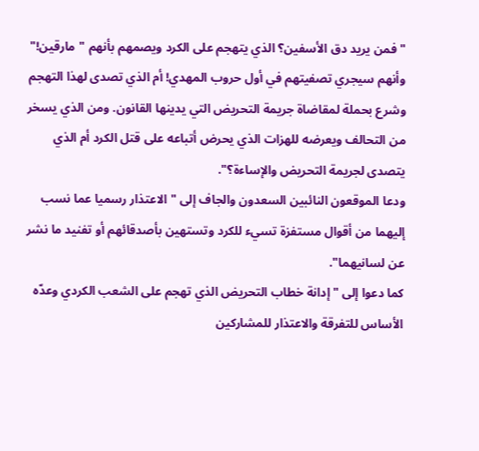"فمن يريد دق الأسفين؟ الذي يتهجم على الكرد ويصمهم بأنهم "مارقين!" وأنهم سيجري تصفيتهم في أول حروب المهدي! أم الذي تصدى لهذا التهجم وشرع بحملة لمقاضاة جريمة التحريض التي يدينها القانون. ومن الذي يسخر من التحالف ويعرضه للهزات الذي يحرض أتباعه على قتل الكرد أم الذي يتصدى لجريمة التحريض والإساءة؟".
ودعا الموقعون النائبين السعدون والجاف إلى "الاعتذار رسميا عما نسب إليهما من أقوال مستفزة تسيء للكرد وتستهين بأصدقائهم أو تفنيد ما نشر عن لسانيهما".
كما دعوا إلى "إدانة خطاب التحريض الذي تهجم على الشعب الكردي وعدّه الأساس للتفرقة والاعتذار للمشاركين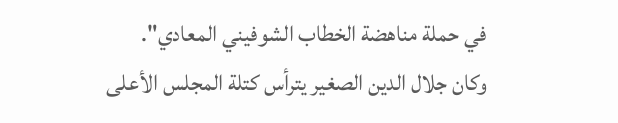في حملة مناهضة الخطاب الشوفيني المعادي".
وكان جلال الدين الصغير يترأس كتلة المجلس الأعلى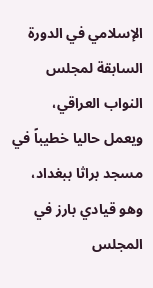الإسلامي في الدورة السابقة لمجلس النواب العراقي، ويعمل حاليا خطيباً في مسجد براثا ببغداد، وهو قيادي بارز في المجلس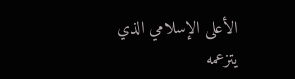الأعلى الإسلامي الذي يتزعمه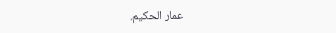عمار الحكيم.